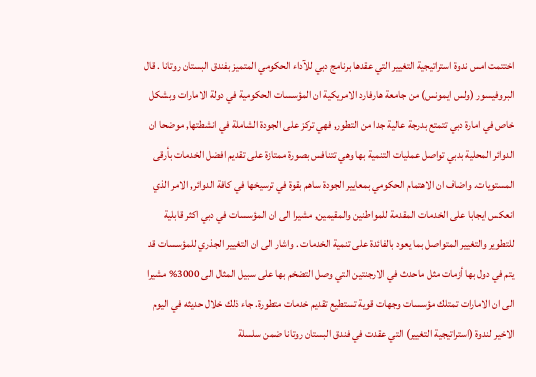اختتمت امس ندوة استراتيجية التغيير التي عقدها برنامج دبي للآداء الحكومي المتميز بفندق البستان روتانا . قال البروفيسور (ولس ايمونس) من جامعة هارفارد الامريكية ان المؤسسات الحكومية في دولة الامارات وبشكل خاص في امارة دبي تتمتع بدرجة عالية جدا من التطور, فهي تركز على الجودة الشاملة في انشطتها, موضحا ان الدوائر المحلية بدبي تواصل عمليات التنمية بها وهي تتنافس بصورة ممتازة على تقديم افضل الخدمات بأرقى المستويات. واضاف ان الاهتمام الحكومي بمعايير الجودة ساهم بقوة في ترسيخها في كافة الدوائر, الامر الذي انعكس ايجابا على الخدمات المقدمة للمواطنين والمقيمين, مشيرا الى ان المؤسسات في دبي اكثر قابلية للتطوير والتغيير المتواصل بما يعود بالفائدة على تنمية الخدمات . واشار الى ان التغيير الجذري للمؤسسات قد يتم في دول بها أزمات مثل ماحدث في الارجنتين التي وصل التضخم بها على سبيل المثال الى 3000% مشيرا الى ان الامارات تمتلك مؤسسات وجهات قوية تستطيع تقديم خدمات متطورة. جاء ذلك خلال حديثه في اليوم الاخير لندوة (استراتيجية التغيير) التي عقدت في فندق البستان روتانا ضمن سلسلة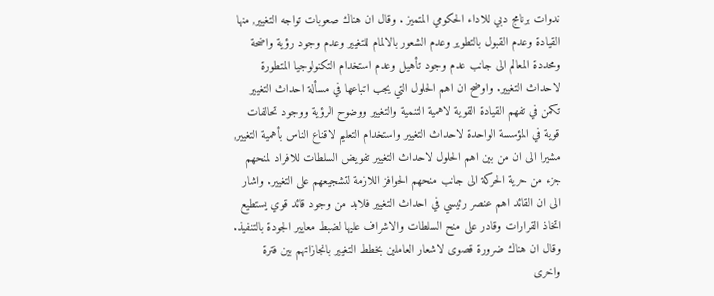ندوات برنامج دبي للاداء الحكومي المتميز . وقال ان هناك صعوبات تواجه التغيير, منها القيادة وعدم القبول بالتطوير وعدم الشعور بالالمام للتغيير وعدم وجود رؤية واضحة ومحددة المعالم الى جانب عدم وجود تأهيل وعدم استخدام التكنولوجيا المتطورة لاحداث التغيير. واوضح ان اهم الحلول التي يجب اتباعها في مسألة احداث التغيير تكمن في تفهم القيادة القوية لاهمية التنمية والتغيير ووضوح الرؤية ووجود تحالفات قوية في المؤسسة الواحدة لاحداث التغيير واستخدام التعليم لاقناع الناس بأهمية التغيير, مشيرا الى ان من بين اهم الحلول لاحداث التغيير تفويض السلطات للافراد لمنحهم جزء من حرية الحركة الى جانب منحهم الحوافز اللازمة لتشجيعهم على التغيير. واشار الى ان القائد اهم عنصر رئيسي في احداث التغيير فلابد من وجود قائد قوي يستطيع اتخاذ القرارات وقادر على منح السلطات والاشراف عليها لضبط معايير الجودة بالتنفيذ. وقال ان هناك ضرورة قصوى لاشعار العاملين بخطط التغيير بانجازاتهم بين فترة واخرى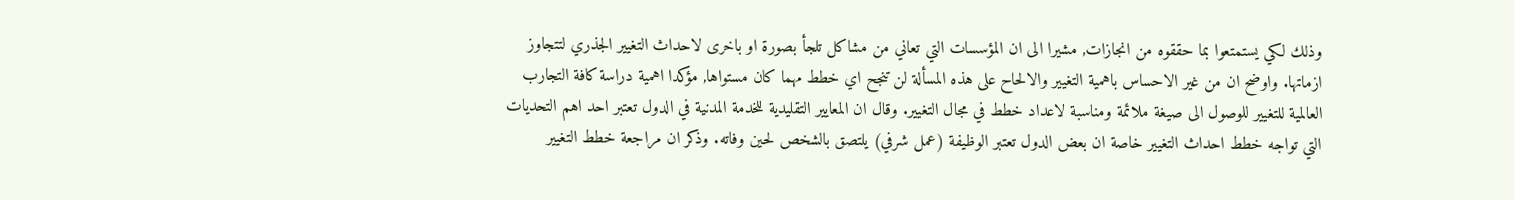وذلك لكي يستمتعوا بما حققوه من انجازات, مشيرا الى ان المؤسسات التي تعاني من مشاكل تلجأ بصورة او باخرى لاحداث التغيير الجذري لتتجاوز ازماتها. واوضح ان من غير الاحساس باهمية التغيير والالحاح على هذه المسألة لن تنجح اي خطط مهما كان مستواها, مؤكدا اهمية دراسة كافة التجارب العالمية للتغيير للوصول الى صيغة ملائمة ومناسبة لاعداد خطط في مجال التغيير. وقال ان المعايير التقليدية للخدمة المدنية في الدول تعتبر احد اهم التحديات التي تواجه خطط احداث التغيير خاصة ان بعض الدول تعتبر الوظيفة (عمل شرفي) يلتصق بالشخص لحين وفاته. وذكر ان مراجعة خطط التغيير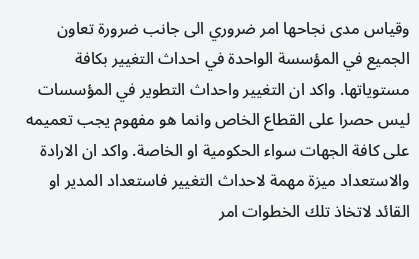وقياس مدى نجاحها امر ضروري الى جانب ضرورة تعاون الجميع في المؤسسة الواحدة في احداث التغيير بكافة مستوياتها. واكد ان التغيير واحداث التطوير في المؤسسات ليس حصرا على القطاع الخاص وانما هو مفهوم يجب تعميمه على كافة الجهات سواء الحكومية او الخاصة. واكد ان الارادة والاستعداد ميزة مهمة لاحداث التغيير فاستعداد المدير او القائد لاتخاذ تلك الخطوات امر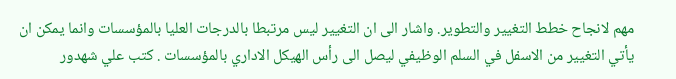مهم لانجاح خطط التغيير والتطوير. واشار الى ان التغيير ليس مرتبطا بالدرجات العليا بالمؤسسات وانما يمكن ان يأتي التغيير من الاسفل في السلم الوظيفي ليصل الى رأس الهيكل الاداري بالمؤسسات . كتب علي شهدور